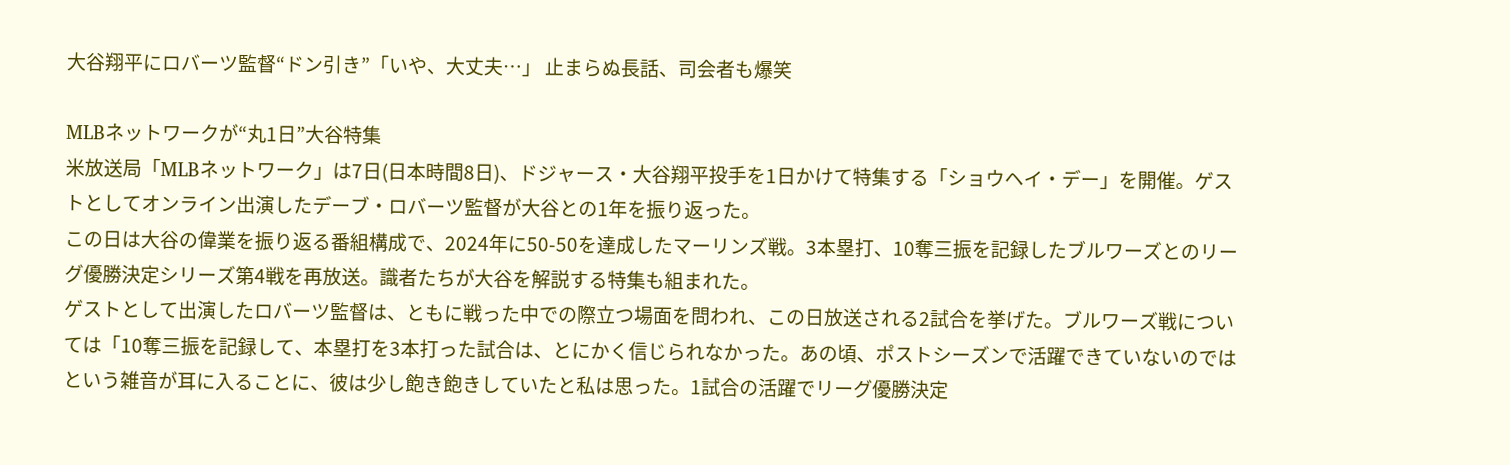大谷翔平にロバーツ監督“ドン引き”「いや、大丈夫…」 止まらぬ長話、司会者も爆笑

MLBネットワークが“丸1日”大谷特集
米放送局「MLBネットワーク」は7日(日本時間8日)、ドジャース・大谷翔平投手を1日かけて特集する「ショウヘイ・デー」を開催。ゲストとしてオンライン出演したデーブ・ロバーツ監督が大谷との1年を振り返った。
この日は大谷の偉業を振り返る番組構成で、2024年に50-50を達成したマーリンズ戦。3本塁打、10奪三振を記録したブルワーズとのリーグ優勝決定シリーズ第4戦を再放送。識者たちが大谷を解説する特集も組まれた。
ゲストとして出演したロバーツ監督は、ともに戦った中での際立つ場面を問われ、この日放送される2試合を挙げた。ブルワーズ戦については「10奪三振を記録して、本塁打を3本打った試合は、とにかく信じられなかった。あの頃、ポストシーズンで活躍できていないのではという雑音が耳に入ることに、彼は少し飽き飽きしていたと私は思った。1試合の活躍でリーグ優勝決定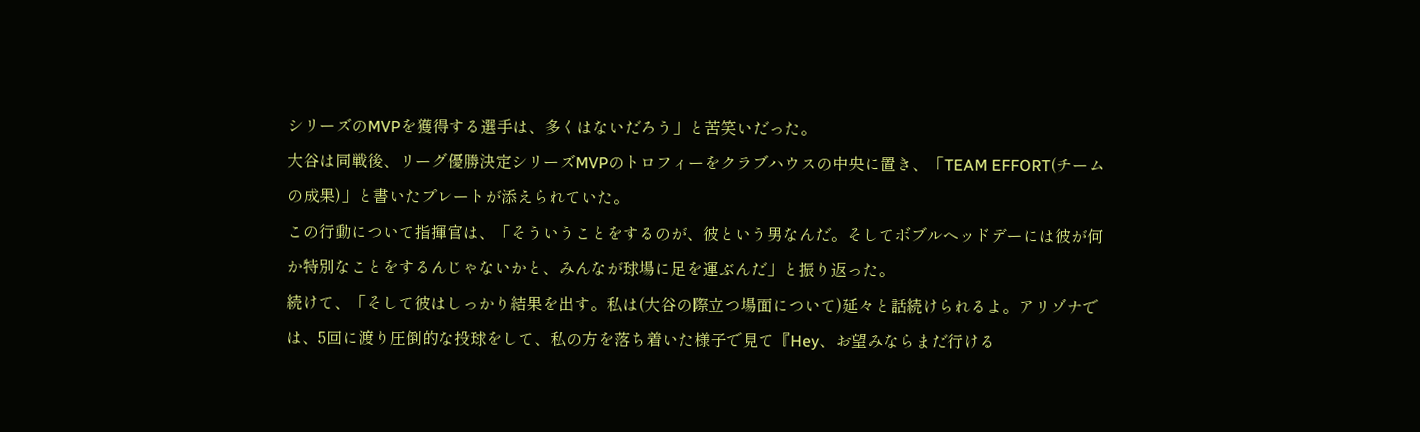シリーズのMVPを獲得する選手は、多くはないだろう」と苦笑いだった。
大谷は同戦後、リーグ優勝決定シリーズMVPのトロフィーをクラブハウスの中央に置き、「TEAM EFFORT(チームの成果)」と書いたプレートが添えられていた。
この行動について指揮官は、「そういうことをするのが、彼という男なんだ。そしてボブルヘッドデーには彼が何か特別なことをするんじゃないかと、みんなが球場に足を運ぶんだ」と振り返った。
続けて、「そして彼はしっかり結果を出す。私は(大谷の際立つ場面について)延々と話続けられるよ。アリゾナでは、5回に渡り圧倒的な投球をして、私の方を落ち着いた様子で見て『Hey、お望みならまだ行ける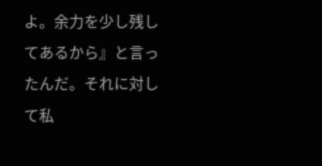よ。余力を少し残してあるから』と言ったんだ。それに対して私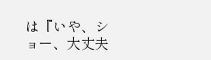は『いや、ショー、大丈夫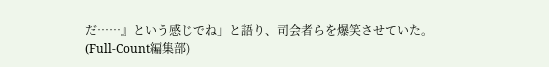だ……』という感じでね」と語り、司会者らを爆笑させていた。
(Full-Count編集部)